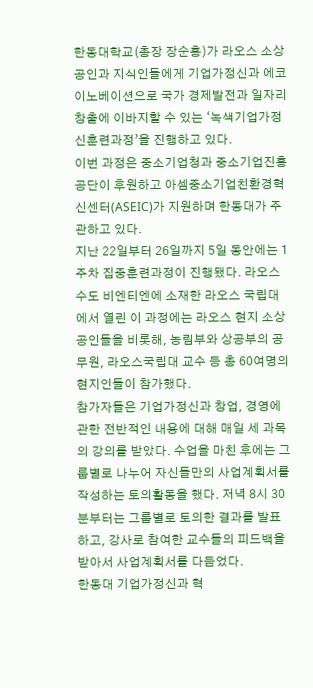한동대학교(총장 장순흥)가 라오스 소상공인과 지식인들에게 기업가정신과 에코이노베이션으로 국가 경제발전과 일자리 창출에 이바지할 수 있는 ‘녹색기업가정신훈련과정’을 진행하고 있다.
이번 과정은 중소기업청과 중소기업진흥공단이 후원하고 아셈중소기업친환경혁신센터(ASEIC)가 지원하며 한동대가 주관하고 있다.
지난 22일부터 26일까지 5일 동안에는 1주차 집중훈련과정이 진행됐다. 라오스 수도 비엔티엔에 소재한 라오스 국립대에서 열린 이 과정에는 라오스 현지 소상공인들을 비롯해, 농림부와 상공부의 공무원, 라오스국립대 교수 등 총 60여명의 현지인들이 참가했다.
참가자들은 기업가정신과 창업, 경영에 관한 전반적인 내용에 대해 매일 세 과목의 강의를 받았다. 수업을 마친 후에는 그룹별로 나누어 자신들만의 사업계획서를 작성하는 토의활동을 했다. 저녁 8시 30분부터는 그룹별로 토의한 결과를 발표하고, 강사로 참여한 교수들의 피드백을 받아서 사업계획서를 다듬었다.
한동대 기업가정신과 혁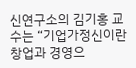신연구소의 김기홍 교수는 “기업가정신이란 창업과 경영으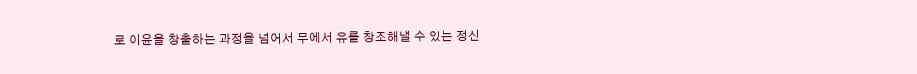로 이윤을 창출하는 과정을 넘어서 무에서 유를 창조해낼 수 있는 정신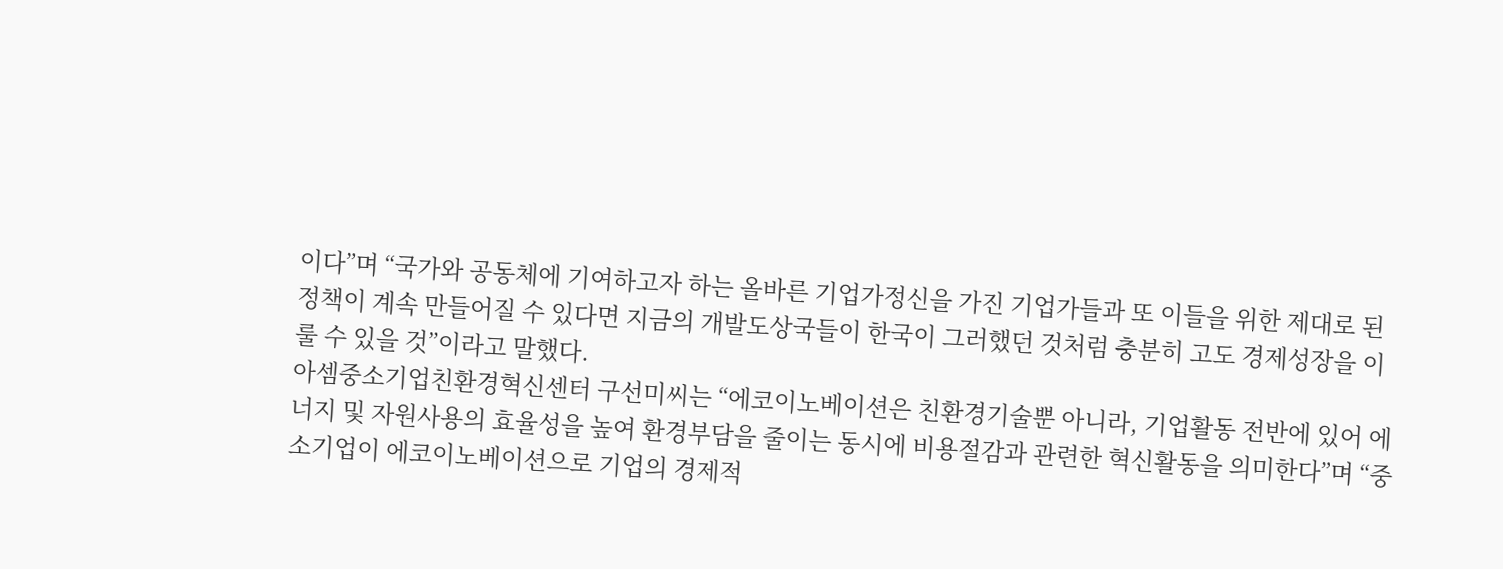이다”며 “국가와 공동체에 기여하고자 하는 올바른 기업가정신을 가진 기업가들과 또 이들을 위한 제대로 된 정책이 계속 만들어질 수 있다면 지금의 개발도상국들이 한국이 그러했던 것처럼 충분히 고도 경제성장을 이룰 수 있을 것”이라고 말했다.
아셈중소기업친환경혁신센터 구선미씨는 “에코이노베이션은 친환경기술뿐 아니라, 기업활동 전반에 있어 에너지 및 자원사용의 효율성을 높여 환경부담을 줄이는 동시에 비용절감과 관련한 혁신활동을 의미한다”며 “중소기업이 에코이노베이션으로 기업의 경제적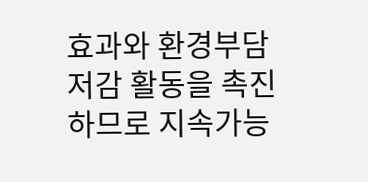효과와 환경부담 저감 활동을 촉진하므로 지속가능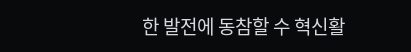한 발전에 동참할 수 혁신활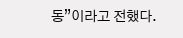동”이라고 전했다.